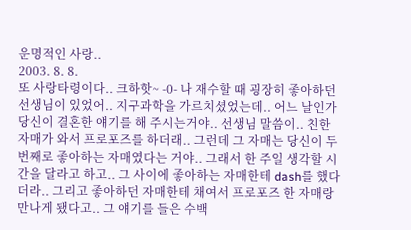운명적인 사랑..
2003. 8. 8.
또 사랑타령이다.. 크하핫~ -0- 나 재수할 때 굉장히 좋아하던 선생님이 있었어.. 지구과학을 가르치셨었는데.. 어느 날인가 당신이 결혼한 얘기를 해 주시는거야.. 선생님 말씀이.. 친한 자매가 와서 프로포즈를 하더래.. 그런데 그 자매는 당신이 두번째로 좋아하는 자매였다는 거야.. 그래서 한 주일 생각할 시간을 달라고 하고.. 그 사이에 좋아하는 자매한테 dash를 했다더라.. 그리고 좋아하던 자매한테 채여서 프로포즈 한 자매랑 만나게 됐다고.. 그 얘기를 들은 수백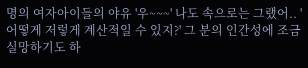명의 여자아이들의 야유 '우~~~' 나도 속으로는 그랬어.. '어떻게 저렇게 계산적일 수 있지?' 그 분의 인간성에 조금 실망하기도 하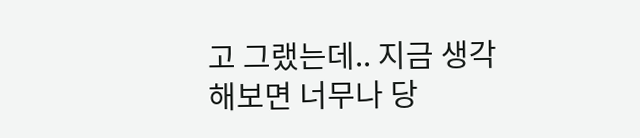고 그랬는데.. 지금 생각해보면 너무나 당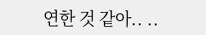연한 것 같아.. ..